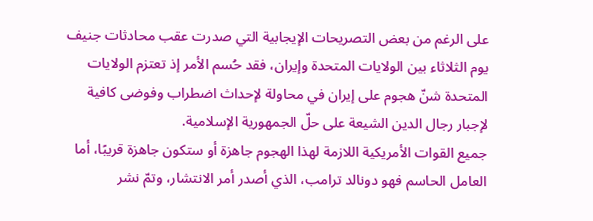على الرغم من بعض التصريحات الإيجابية التي صدرت عقب محادثات جنيف يوم الثلاثاء بين الولايات المتحدة وإيران، فقد حُسم الأمر إذ تعتزم الولايات المتحدة شنّ هجوم على إيران في محاولة لإحداث اضطراب وفوضى كافية لإجبار رجال الدين الشيعة على حلّ الجمهورية الإسلامية.
جميع القوات الأمريكية اللازمة لهذا الهجوم جاهزة أو ستكون جاهزة قريبًا، أما العامل الحاسم فهو دونالد ترامب، الذي أصدر أمر الانتشار، وتمّ نشر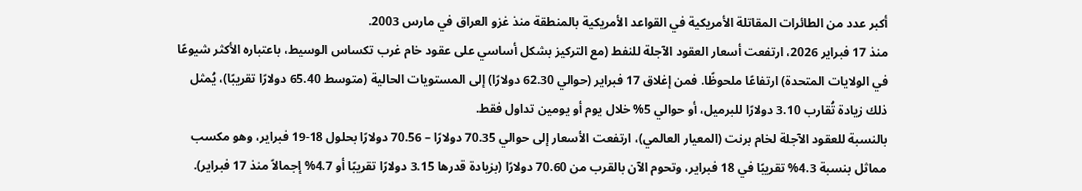أكبر عدد من الطائرات المقاتلة الأمريكية في القواعد الأمريكية بالمنطقة منذ غزو العراق في مارس 2003.
منذ 17 فبراير 2026، ارتفعت أسعار العقود الآجلة للنفط (مع التركيز بشكل أساسي على عقود خام غرب تكساس الوسيط، باعتباره الأكثر شيوعًا في الولايات المتحدة) ارتفاعًا ملحوظًا. فمن إغلاق 17 فبراير (حوالي 62.30 دولارًا) إلى المستويات الحالية (متوسط 65.40 دولارًا تقريبًا)، يُمثل ذلك زيادة تُقارب 3.10 دولارًا للبرميل، أو حوالي 5% خلال يوم أو يومين تداول فقط.
بالنسبة للعقود الآجلة لخام برنت (المعيار العالمي)، ارتفعت الأسعار إلى حوالي 70.35 دولارًا – 70.56 دولارًا بحلول 18-19 فبراير، وهو مكسب مماثل بنسبة 4.3% تقريبًا في 18 فبراير، وتحوم الآن بالقرب من 70.60 دولارًا (بزيادة قدرها 3.15 دولارًا تقريبًا أو 4.7% إجمالاً منذ 17 فبراير).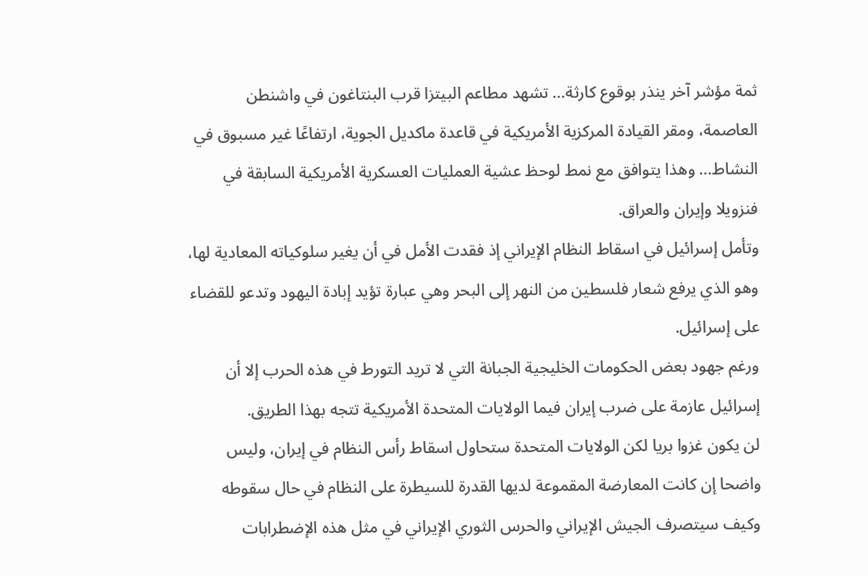ثمة مؤشر آخر ينذر بوقوع كارثة… تشهد مطاعم البيتزا قرب البنتاغون في واشنطن العاصمة، ومقر القيادة المركزية الأمريكية في قاعدة ماكديل الجوية، ارتفاعًا غير مسبوق في النشاط… وهذا يتوافق مع نمط لوحظ عشية العمليات العسكرية الأمريكية السابقة في فنزويلا وإيران والعراق.
وتأمل إسرائيل في اسقاط النظام الإيراني إذ فقدت الأمل في أن يغير سلوكياته المعادية لها، وهو الذي يرفع شعار فلسطين من النهر إلى البحر وهي عبارة تؤيد إبادة اليهود وتدعو للقضاء على إسرائيل.
ورغم جهود بعض الحكومات الخليجية الجبانة التي لا تريد التورط في هذه الحرب إلا أن إسرائيل عازمة على ضرب إيران فيما الولايات المتحدة الأمريكية تتجه بهذا الطريق.
لن يكون غزوا بريا لكن الولايات المتحدة ستحاول اسقاط رأس النظام في إيران، وليس واضحا إن كانت المعارضة المقموعة لديها القدرة للسيطرة على النظام في حال سقوطه وكيف سيتصرف الجيش الإيراني والحرس الثوري الإيراني في مثل هذه الإضطرابات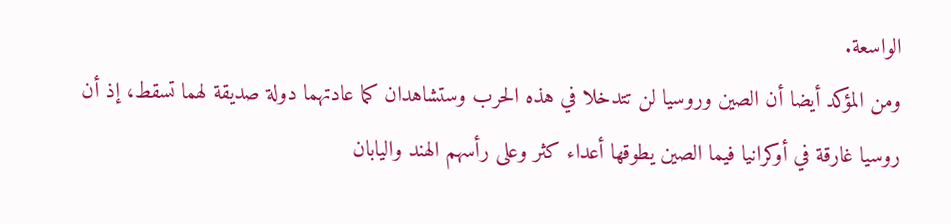الواسعة.
ومن المؤكد أيضا أن الصين وروسيا لن تتدخلا في هذه الحرب وستشاهدان كما عادتهما دولة صديقة لهما تسقط، إذ أن روسيا غارقة في أوكرانيا فيما الصين يطوقها أعداء كثر وعلى رأسهم الهند واليابان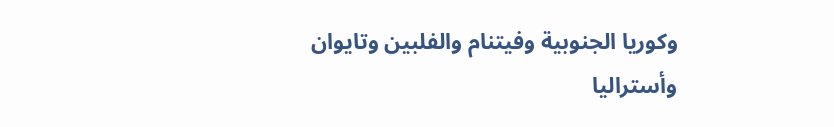وكوريا الجنوبية وفيتنام والفلبين وتايوان وأستراليا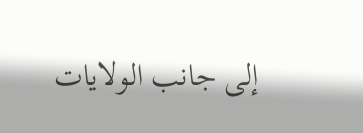إلى جانب الولايات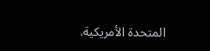المتحدة الأمريكية.